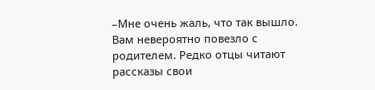–Мне очень жаль, что так вышло. Вам невероятно повезло с родителем. Редко отцы читают рассказы свои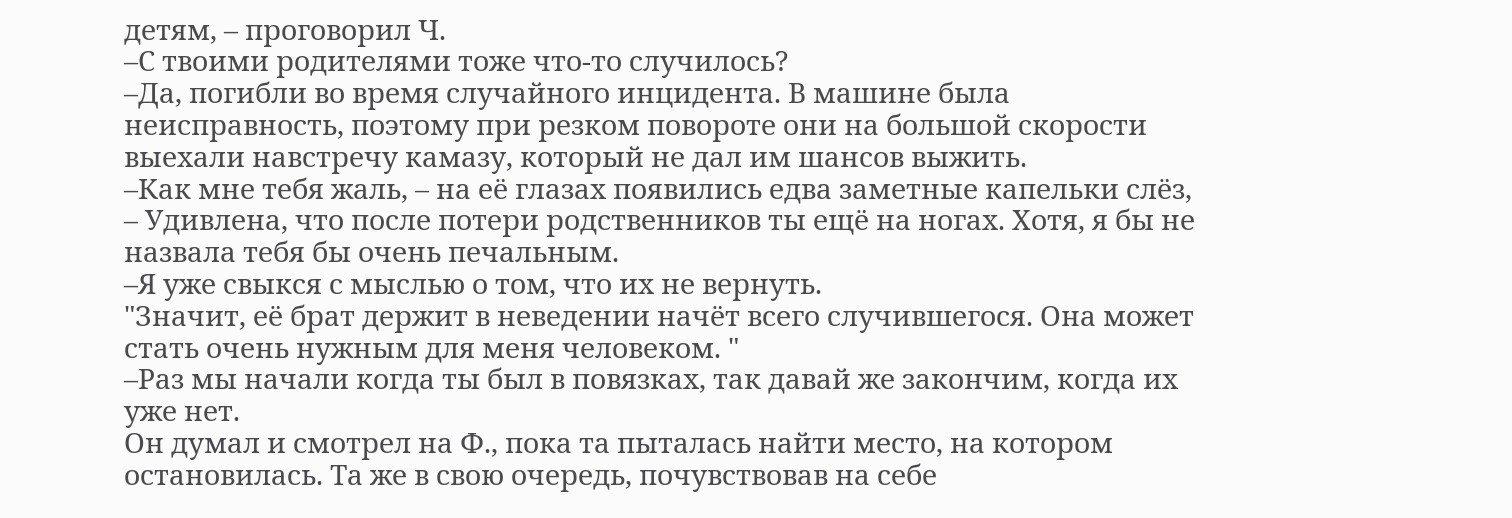детям, – проговорил Ч.
–С твоими родителями тоже что-то случилось?
–Да, погибли во время случайного инцидента. В машине была неисправность, поэтому при резком повороте они на большой скорости выехали навстречу камазу, который не дал им шансов выжить.
–Как мне тебя жаль, – на её глазах появились едва заметные капельки слёз, – Удивлена, что после потери родственников ты ещё на ногах. Хотя, я бы не назвала тебя бы очень печальным.
–Я уже свыкся с мыслью о том, что их не вернуть.
"Значит, её брат держит в неведении начёт всего случившегося. Она может стать очень нужным для меня человеком. "
–Раз мы начали когда ты был в повязках, так давай же закончим, когда их уже нет.
Он думал и смотрел на Ф., пока та пыталась найти место, на котором остановилась. Та же в свою очередь, почувствовав на себе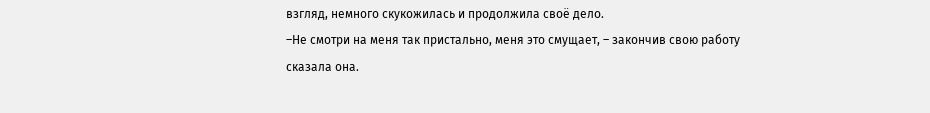взгляд, немного скукожилась и продолжила своё дело.
–Не смотри на меня так пристально, меня это смущает, – закончив свою работу сказала она.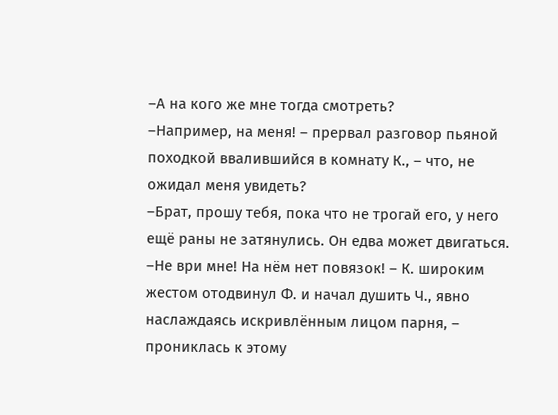–А на кого же мне тогда смотреть?
–Например, на меня! – прервал разговор пьяной походкой ввалившийся в комнату К., – что, не ожидал меня увидеть?
–Брат, прошу тебя, пока что не трогай его, у него ещё раны не затянулись. Он едва может двигаться.
–Не ври мне! На нём нет повязок! – К. широким жестом отодвинул Ф. и начал душить Ч., явно наслаждаясь искривлённым лицом парня, – прониклась к этому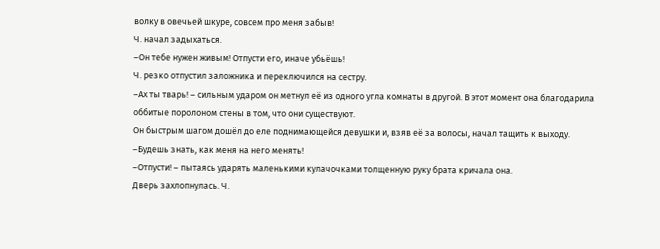волку в овечьей шкуре, совсем про меня забыв!
Ч. начал задыхаться.
–Он тебе нужен живым! Отпусти его, иначе убьёшь!
Ч. резко отпустил заложника и переключился на сестру.
–Ах ты тварь! – сильным ударом он метнул её из одного угла комнаты в другой. В этот момент она благодарила оббитые поролоном стены в том, что они существуют.
Он быстрым шагом дошёл до еле поднимающейся девушки и, взяв её за волосы, начал тащить к выходу.
–Будешь знать, как меня на него менять!
–Отпусти! – пытаясь ударять маленькими кулачочками толщенную руку брата кричала она.
Дверь захлопнулась. Ч.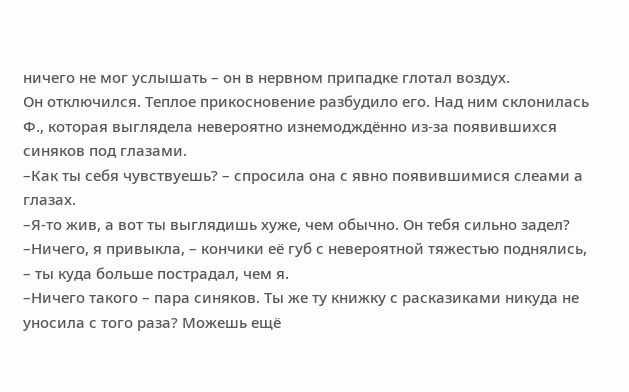ничего не мог услышать – он в нервном припадке глотал воздух.
Он отключился. Теплое прикосновение разбудило его. Над ним склонилась Ф., которая выглядела невероятно изнемодждённо из-за появившихся синяков под глазами.
–Как ты себя чувствуешь? – спросила она с явно появившимися слеами а глазах.
–Я-то жив, а вот ты выглядишь хуже, чем обычно. Он тебя сильно задел?
–Ничего, я привыкла, – кончики её губ с невероятной тяжестью поднялись, – ты куда больше пострадал, чем я.
–Ничего такого – пара синяков. Ты же ту книжку с расказиками никуда не уносила с того раза? Можешь ещё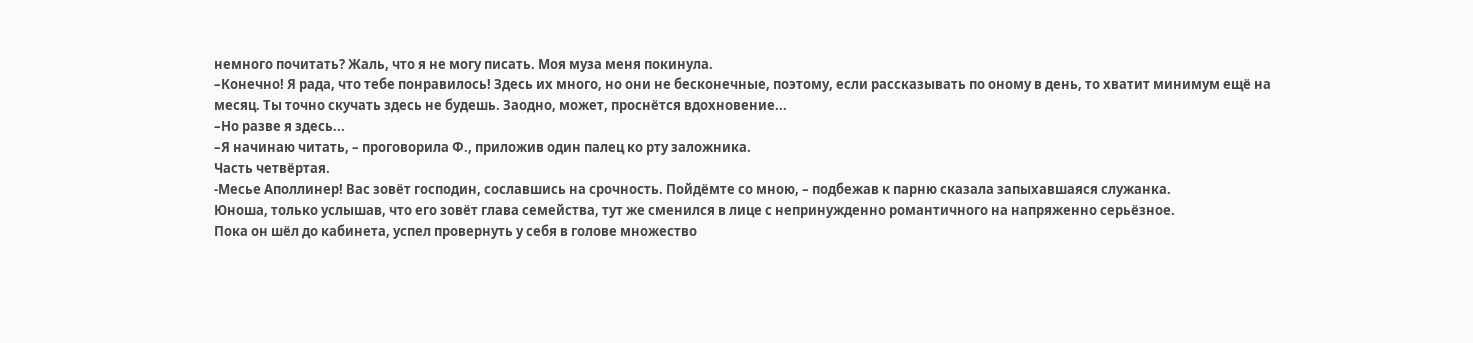немного почитать? Жаль, что я не могу писать. Моя муза меня покинула.
–Конечно! Я рада, что тебе понравилось! Здесь их много, но они не бесконечные, поэтому, если рассказывать по оному в день, то хватит минимум ещё на месяц. Ты точно скучать здесь не будешь. Заодно, может, проснётся вдохновение...
–Но разве я здесь...
–Я начинаю читать, – проговорила Ф., приложив один палец ко рту заложника.
Часть четвёртая.
-Месье Аполлинер! Вас зовёт господин, сославшись на срочность. Пойдёмте со мною, – подбежав к парню сказала запыхавшаяся служанка.
Юноша, только услышав, что его зовёт глава семейства, тут же сменился в лице с непринужденно романтичного на напряженно серьёзное.
Пока он шёл до кабинета, успел провернуть у себя в голове множество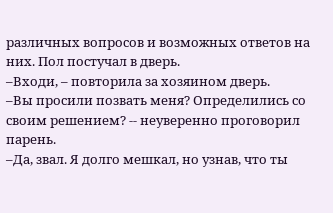различных вопросов и возможных ответов на них. Пол постучал в дверь.
–Входи, – повторила за хозяином дверь.
–Вы просили позвать меня? Определились со своим решением? -- неуверенно проговорил парень.
–Да, звал. Я долго мешкал, но узнав, что ты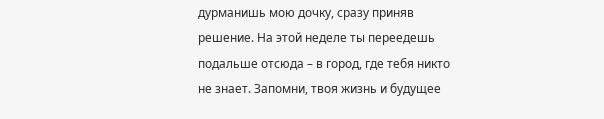дурманишь мою дочку, сразу приняв решение. На этой неделе ты переедешь подальше отсюда – в город, где тебя никто не знает. Запомни, твоя жизнь и будущее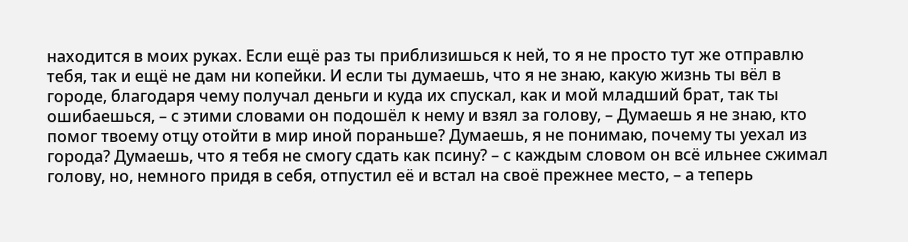находится в моих руках. Если ещё раз ты приблизишься к ней, то я не просто тут же отправлю тебя, так и ещё не дам ни копейки. И если ты думаешь, что я не знаю, какую жизнь ты вёл в городе, благодаря чему получал деньги и куда их спускал, как и мой младший брат, так ты ошибаешься, – с этими словами он подошёл к нему и взял за голову, – Думаешь я не знаю, кто помог твоему отцу отойти в мир иной пораньше? Думаешь, я не понимаю, почему ты уехал из города? Думаешь, что я тебя не смогу сдать как псину? – с каждым словом он всё ильнее сжимал голову, но, немного придя в себя, отпустил её и встал на своё прежнее место, – а теперь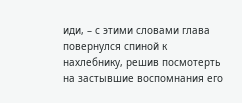иди, – с этими словами глава повернулся спиной к нахлебнику, решив посмотерть на застывшие воспомнания его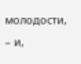молодости, – и,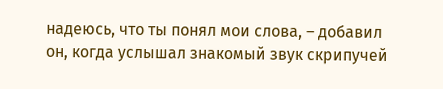надеюсь, что ты понял мои слова, – добавил он, когда услышал знакомый звук скрипучей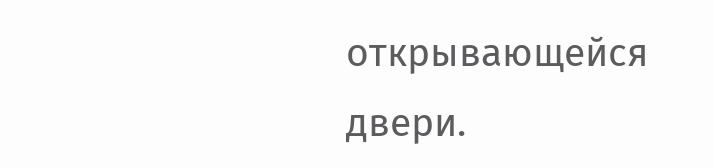открывающейся двери.